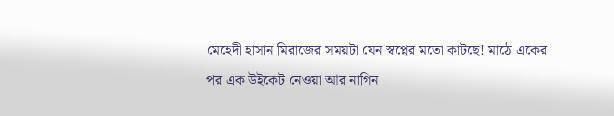মেহেদী হাসান মিরাজের সময়টা যেন স্বপ্নের মতো কাটছে! মাঠে একের পর এক উইকেট নেওয়া আর নাগিন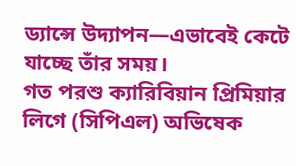ড্যান্সে উদ্যাপন—এভাবেই কেটে যাচ্ছে তাঁর সময়।
গত পরশু ক্যারিবিয়ান প্রিমিয়ার লিগে (সিপিএল) অভিষেক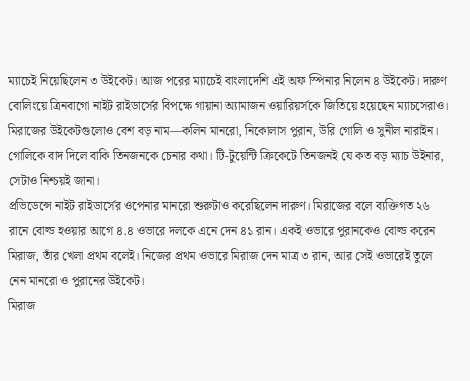ম্যাচেই নিয়েছিলেন ৩ উইকেট। আজ পরের ম্যাচেই বাংলাদেশি এই অফ স্পিনার নিলেন ৪ উইকেট। দারুণ বোলিংয়ে ত্রিনবাগো নাইট রাইডার্সের বিপক্ষে গায়ানা অ্যামাজন ওয়ারিয়র্সকে জিতিয়ে হয়েছেন ম্যাচসেরাও।
মিরাজের উইকেটগুলোও বেশ বড় নাম—কলিন মানরো, নিকোলাস পুরান, উরি গোলি ও সুনীল নারাইন। গোলিকে বাদ দিলে বাকি তিনজনকে চেনার কথা। টি-টুয়েন্টি ক্রিকেটে তিনজনই যে কত বড় ম্যাচ উইনার, সেটাও নিশ্চয়ই জানা।
প্রভিডেন্সে নাইট রাইডার্সের ওপেনার মানরো শুরুটাও করেছিলেন দারুণ। মিরাজের বলে ব্যক্তিগত ২৬ রানে বোল্ড হওয়ার আগে ৪.৪ ওভারে দলকে এনে দেন ৪১ রান। একই ওভারে পুরানকেও বোল্ড করেন মিরাজ, তাঁর খেলা প্রথম বলেই। নিজের প্রথম ওভারে মিরাজ দেন মাত্র ৩ রান, আর সেই ওভারেই তুলে নেন মানরো ও পুরানের উইকেট।
মিরাজ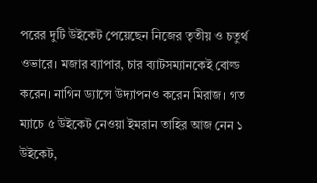পরের দুটি উইকেট পেয়েছেন নিজের তৃতীয় ও চতুর্থ ওভারে। মজার ব্যাপার, চার ব্যাটসম্যানকেই বোল্ড করেন। নাগিন ড্যান্সে উদ্যাপনও করেন মিরাজ। গত ম্যাচে ৫ উইকেট নেওয়া ইমরান তাহির আজ নেন ১ উইকেট,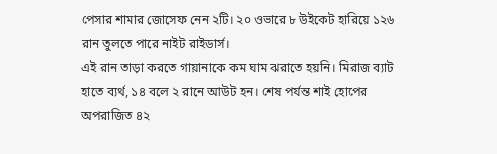পেসার শামার জোসেফ নেন ২টি। ২০ ওভারে ৮ উইকেট হারিয়ে ১২৬ রান তুলতে পারে নাইট রাইডার্স।
এই রান তাড়া করতে গায়ানাকে কম ঘাম ঝরাতে হয়নি। মিরাজ ব্যাট হাতে ব্যর্থ, ১৪ বলে ২ রানে আউট হন। শেষ পর্যন্ত শাই হোপের অপরাজিত ৪২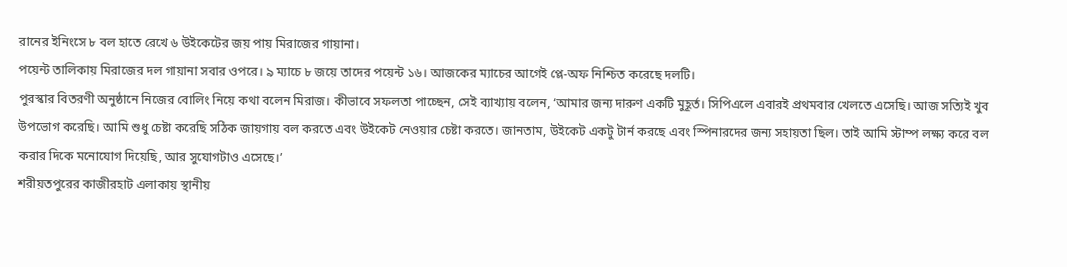রানের ইনিংসে ৮ বল হাতে রেখে ৬ উইকেটের জয় পায় মিরাজের গায়ানা।
পয়েন্ট তালিকায় মিরাজের দল গায়ানা সবার ওপরে। ৯ ম্যাচে ৮ জয়ে তাদের পয়েন্ট ১৬। আজকের ম্যাচের আগেই প্লে-অফ নিশ্চিত করেছে দলটি।
পুরস্কার বিতরণী অনুষ্ঠানে নিজের বোলিং নিয়ে কথা বলেন মিরাজ। কীভাবে সফলতা পাচ্ছেন, সেই ব্যাখ্যায় বলেন, ‘আমার জন্য দারুণ একটি মুহূর্ত। সিপিএলে এবারই প্রথমবার খেলতে এসেছি। আজ সত্যিই খুব উপভোগ করেছি। আমি শুধু চেষ্টা করেছি সঠিক জায়গায় বল করতে এবং উইকেট নেওয়ার চেষ্টা করতে। জানতাম, উইকেট একটু টার্ন করছে এবং স্পিনারদের জন্য সহায়তা ছিল। তাই আমি স্টাম্প লক্ষ্য করে বল করার দিকে মনোযোগ দিয়েছি, আর সুযোগটাও এসেছে।’
শরীয়তপুরের কাজীরহাট এলাকায় স্থানীয়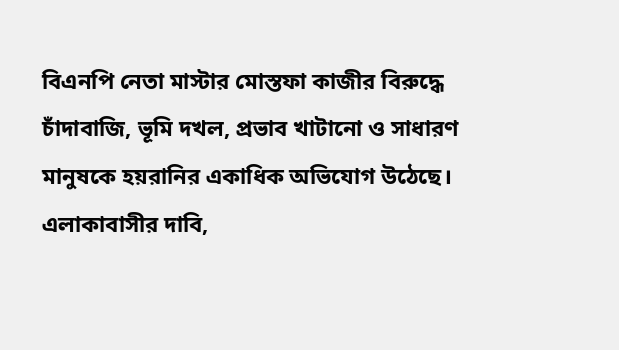বিএনপি নেতা মাস্টার মোস্তফা কাজীর বিরুদ্ধে চাঁদাবাজি, ভূমি দখল, প্রভাব খাটানো ও সাধারণ মানুষকে হয়রানির একাধিক অভিযোগ উঠেছে। এলাকাবাসীর দাবি,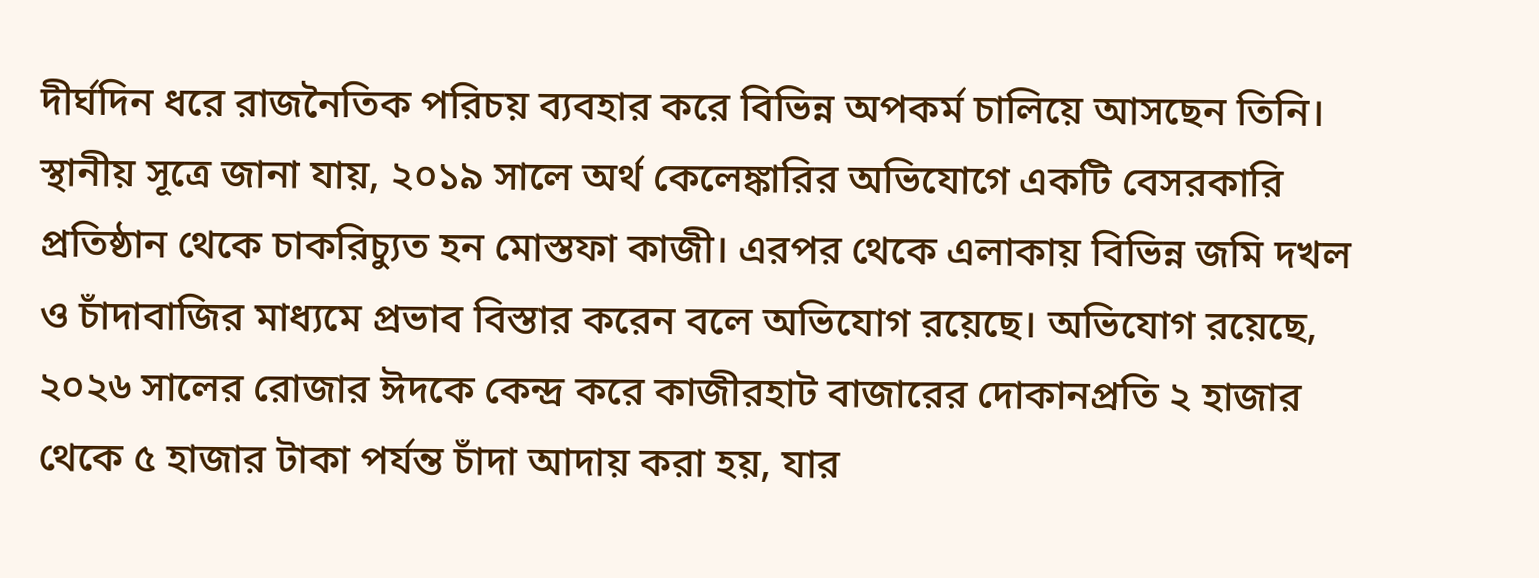দীর্ঘদিন ধরে রাজনৈতিক পরিচয় ব্যবহার করে বিভিন্ন অপকর্ম চালিয়ে আসছেন তিনি। স্থানীয় সূত্রে জানা যায়, ২০১৯ সালে অর্থ কেলেঙ্কারির অভিযোগে একটি বেসরকারি প্রতিষ্ঠান থেকে চাকরিচ্যুত হন মোস্তফা কাজী। এরপর থেকে এলাকায় বিভিন্ন জমি দখল ও চাঁদাবাজির মাধ্যমে প্রভাব বিস্তার করেন বলে অভিযোগ রয়েছে। অভিযোগ রয়েছে, ২০২৬ সালের রোজার ঈদকে কেন্দ্র করে কাজীরহাট বাজারের দোকানপ্রতি ২ হাজার থেকে ৫ হাজার টাকা পর্যন্ত চাঁদা আদায় করা হয়, যার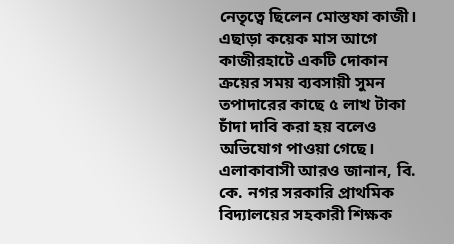নেতৃত্বে ছিলেন মোস্তফা কাজী। এছাড়া কয়েক মাস আগে কাজীরহাটে একটি দোকান ক্রয়ের সময় ব্যবসায়ী সুমন তপাদারের কাছে ৫ লাখ টাকা চাঁদা দাবি করা হয় বলেও অভিযোগ পাওয়া গেছে। এলাকাবাসী আরও জানান, বি. কে. নগর সরকারি প্রাথমিক বিদ্যালয়ের সহকারী শিক্ষক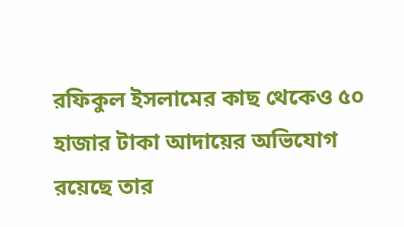রফিকুল ইসলামের কাছ থেকেও ৫০ হাজার টাকা আদায়ের অভিযোগ রয়েছে তার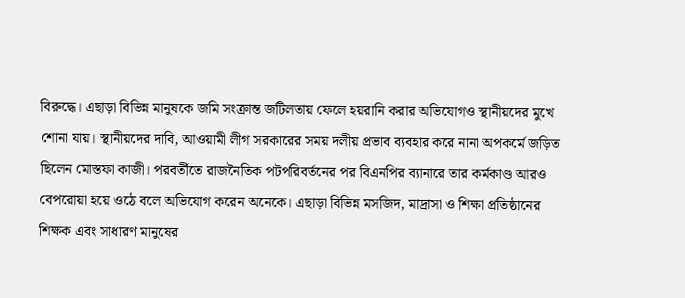বিরুদ্ধে। এছাড়া বিভিন্ন মানুষকে জমি সংক্রান্ত জটিলতায় ফেলে হয়রানি করার অভিযোগও স্থানীয়দের মুখে শোনা যায়। স্থানীয়দের দাবি, আওয়ামী লীগ সরকারের সময় দলীয় প্রভাব ব্যবহার করে নানা অপকর্মে জড়িত ছিলেন মোস্তফা কাজী। পরবর্তীতে রাজনৈতিক পটপরিবর্তনের পর বিএনপির ব্যানারে তার কর্মকাণ্ড আরও বেপরোয়া হয়ে ওঠে বলে অভিযোগ করেন অনেকে। এছাড়া বিভিন্ন মসজিদ, মাদ্রাসা ও শিক্ষা প্রতিষ্ঠানের শিক্ষক এবং সাধারণ মানুষের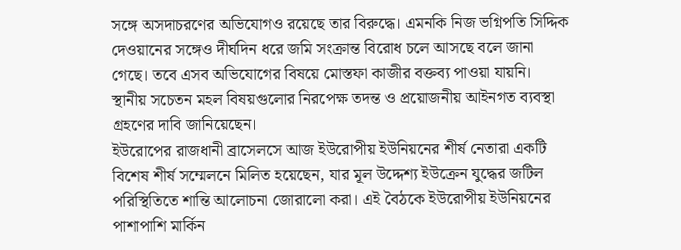সঙ্গে অসদাচরণের অভিযোগও রয়েছে তার বিরুদ্ধে। এমনকি নিজ ভগ্নিপতি সিদ্দিক দেওয়ানের সঙ্গেও দীর্ঘদিন ধরে জমি সংক্রান্ত বিরোধ চলে আসছে বলে জানা গেছে। তবে এসব অভিযোগের বিষয়ে মোস্তফা কাজীর বক্তব্য পাওয়া যায়নি। স্থানীয় সচেতন মহল বিষয়গুলোর নিরপেক্ষ তদন্ত ও প্রয়োজনীয় আইনগত ব্যবস্থা গ্রহণের দাবি জানিয়েছেন।
ইউরোপের রাজধানী ব্রাসেলসে আজ ইউরোপীয় ইউনিয়নের শীর্ষ নেতারা একটি বিশেষ শীর্ষ সম্মেলনে মিলিত হয়েছেন, যার মূল উদ্দেশ্য ইউক্রেন যুদ্ধের জটিল পরিস্থিতিতে শান্তি আলোচনা জোরালো করা। এই বৈঠকে ইউরোপীয় ইউনিয়নের পাশাপাশি মার্কিন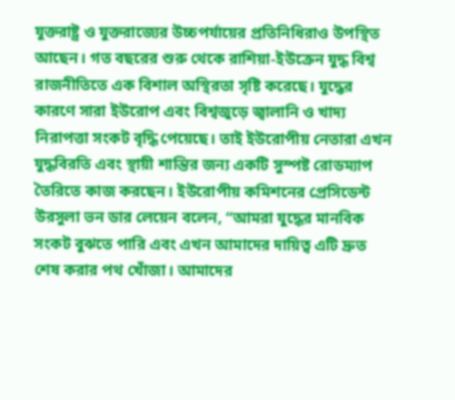যুক্তরাষ্ট্র ও যুক্তরাজ্যের উচ্চপর্যায়ের প্রতিনিধিরাও উপস্থিত আছেন। গত বছরের শুরু থেকে রাশিয়া-ইউক্রেন যুদ্ধ বিশ্ব রাজনীতিতে এক বিশাল অস্থিরতা সৃষ্টি করেছে। যুদ্ধের কারণে সারা ইউরোপ এবং বিশ্বজুড়ে জ্বালানি ও খাদ্য নিরাপত্তা সংকট বৃদ্ধি পেয়েছে। তাই ইউরোপীয় নেতারা এখন যুদ্ধবিরতি এবং স্থায়ী শান্তির জন্য একটি সুস্পষ্ট রোডম্যাপ তৈরিতে কাজ করছেন। ইউরোপীয় কমিশনের প্রেসিডেন্ট উরসুলা ভন ডার লেয়েন বলেন, “আমরা যুদ্ধের মানবিক সংকট বুঝতে পারি এবং এখন আমাদের দায়িত্ব এটি দ্রুত শেষ করার পথ খোঁজা। আমাদের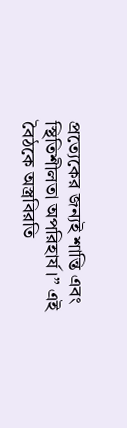প্রত্যেকের জন্যই শান্তি এবং স্থিতিশীলতা অপরিহার্য।” এই বৈঠকে অস্ত্রবিরতি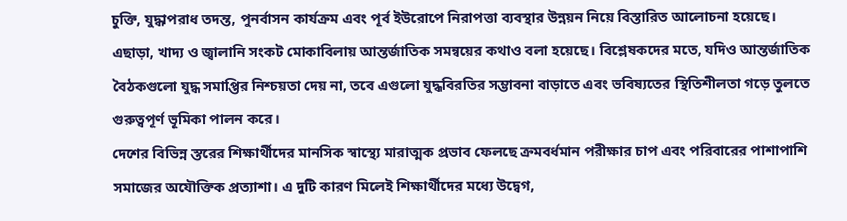চুক্তি, যুদ্ধাপরাধ তদন্ত, পুনর্বাসন কার্যক্রম এবং পূর্ব ইউরোপে নিরাপত্তা ব্যবস্থার উন্নয়ন নিয়ে বিস্তারিত আলোচনা হয়েছে। এছাড়া, খাদ্য ও জ্বালানি সংকট মোকাবিলায় আন্তর্জাতিক সমন্বয়ের কথাও বলা হয়েছে। বিশ্লেষকদের মতে, যদিও আন্তর্জাতিক বৈঠকগুলো যুদ্ধ সমাপ্তির নিশ্চয়তা দেয় না, তবে এগুলো যুদ্ধবিরতির সম্ভাবনা বাড়াতে এবং ভবিষ্যতের স্থিতিশীলতা গড়ে তুলতে গুরুত্বপূর্ণ ভূমিকা পালন করে।
দেশের বিভিন্ন স্তরের শিক্ষার্থীদের মানসিক স্বাস্থ্যে মারাত্মক প্রভাব ফেলছে ক্রমবর্ধমান পরীক্ষার চাপ এবং পরিবারের পাশাপাশি সমাজের অযৌক্তিক প্রত্যাশা। এ দুটি কারণ মিলেই শিক্ষার্থীদের মধ্যে উদ্বেগ,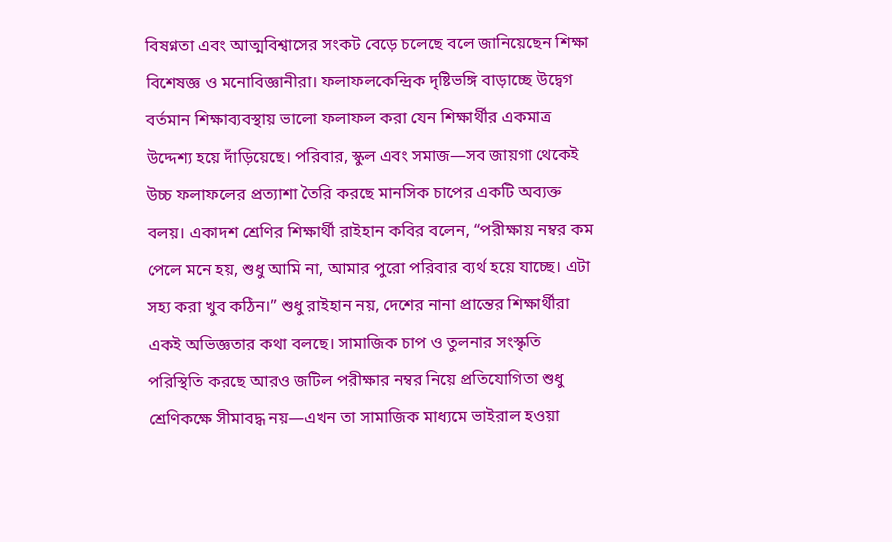বিষণ্নতা এবং আত্মবিশ্বাসের সংকট বেড়ে চলেছে বলে জানিয়েছেন শিক্ষা বিশেষজ্ঞ ও মনোবিজ্ঞানীরা। ফলাফলকেন্দ্রিক দৃষ্টিভঙ্গি বাড়াচ্ছে উদ্বেগ বর্তমান শিক্ষাব্যবস্থায় ভালো ফলাফল করা যেন শিক্ষার্থীর একমাত্র উদ্দেশ্য হয়ে দাঁড়িয়েছে। পরিবার, স্কুল এবং সমাজ—সব জায়গা থেকেই উচ্চ ফলাফলের প্রত্যাশা তৈরি করছে মানসিক চাপের একটি অব্যক্ত বলয়। একাদশ শ্রেণির শিক্ষার্থী রাইহান কবির বলেন, “পরীক্ষায় নম্বর কম পেলে মনে হয়, শুধু আমি না, আমার পুরো পরিবার ব্যর্থ হয়ে যাচ্ছে। এটা সহ্য করা খুব কঠিন।” শুধু রাইহান নয়, দেশের নানা প্রান্তের শিক্ষার্থীরা একই অভিজ্ঞতার কথা বলছে। সামাজিক চাপ ও তুলনার সংস্কৃতি পরিস্থিতি করছে আরও জটিল পরীক্ষার নম্বর নিয়ে প্রতিযোগিতা শুধু শ্রেণিকক্ষে সীমাবদ্ধ নয়—এখন তা সামাজিক মাধ্যমে ভাইরাল হওয়া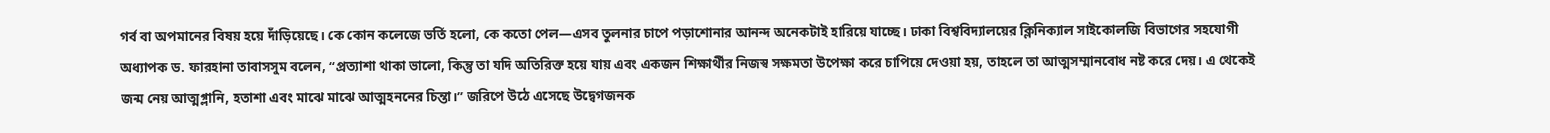গর্ব বা অপমানের বিষয় হয়ে দাঁড়িয়েছে। কে কোন কলেজে ভর্তি হলো, কে কতো পেল—এসব তুলনার চাপে পড়াশোনার আনন্দ অনেকটাই হারিয়ে যাচ্ছে। ঢাকা বিশ্ববিদ্যালয়ের ক্লিনিক্যাল সাইকোলজি বিভাগের সহযোগী অধ্যাপক ড. ফারহানা তাবাসসুম বলেন, “প্রত্যাশা থাকা ভালো, কিন্তু তা যদি অতিরিক্ত হয়ে যায় এবং একজন শিক্ষার্থীর নিজস্ব সক্ষমতা উপেক্ষা করে চাপিয়ে দেওয়া হয়, তাহলে তা আত্মসম্মানবোধ নষ্ট করে দেয়। এ থেকেই জন্ম নেয় আত্মগ্লানি, হতাশা এবং মাঝে মাঝে আত্মহননের চিন্তা।” জরিপে উঠে এসেছে উদ্বেগজনক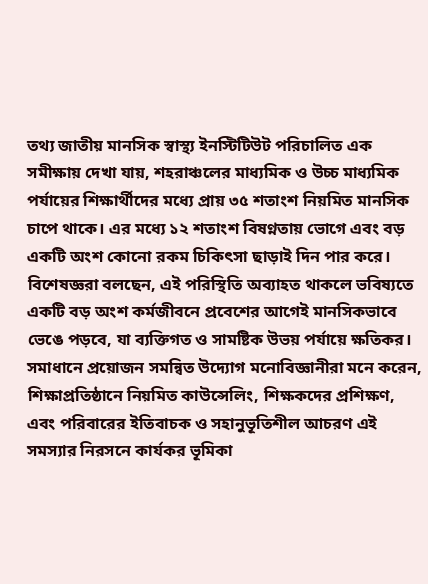তথ্য জাতীয় মানসিক স্বাস্থ্য ইনস্টিটিউট পরিচালিত এক সমীক্ষায় দেখা যায়, শহরাঞ্চলের মাধ্যমিক ও উচ্চ মাধ্যমিক পর্যায়ের শিক্ষার্থীদের মধ্যে প্রায় ৩৫ শতাংশ নিয়মিত মানসিক চাপে থাকে। এর মধ্যে ১২ শতাংশ বিষণ্নতায় ভোগে এবং বড় একটি অংশ কোনো রকম চিকিৎসা ছাড়াই দিন পার করে। বিশেষজ্ঞরা বলছেন, এই পরিস্থিতি অব্যাহত থাকলে ভবিষ্যতে একটি বড় অংশ কর্মজীবনে প্রবেশের আগেই মানসিকভাবে ভেঙে পড়বে, যা ব্যক্তিগত ও সামষ্টিক উভয় পর্যায়ে ক্ষতিকর। সমাধানে প্রয়োজন সমন্বিত উদ্যোগ মনোবিজ্ঞানীরা মনে করেন, শিক্ষাপ্রতিষ্ঠানে নিয়মিত কাউন্সেলিং, শিক্ষকদের প্রশিক্ষণ, এবং পরিবারের ইতিবাচক ও সহানুভূতিশীল আচরণ এই সমস্যার নিরসনে কার্যকর ভূমিকা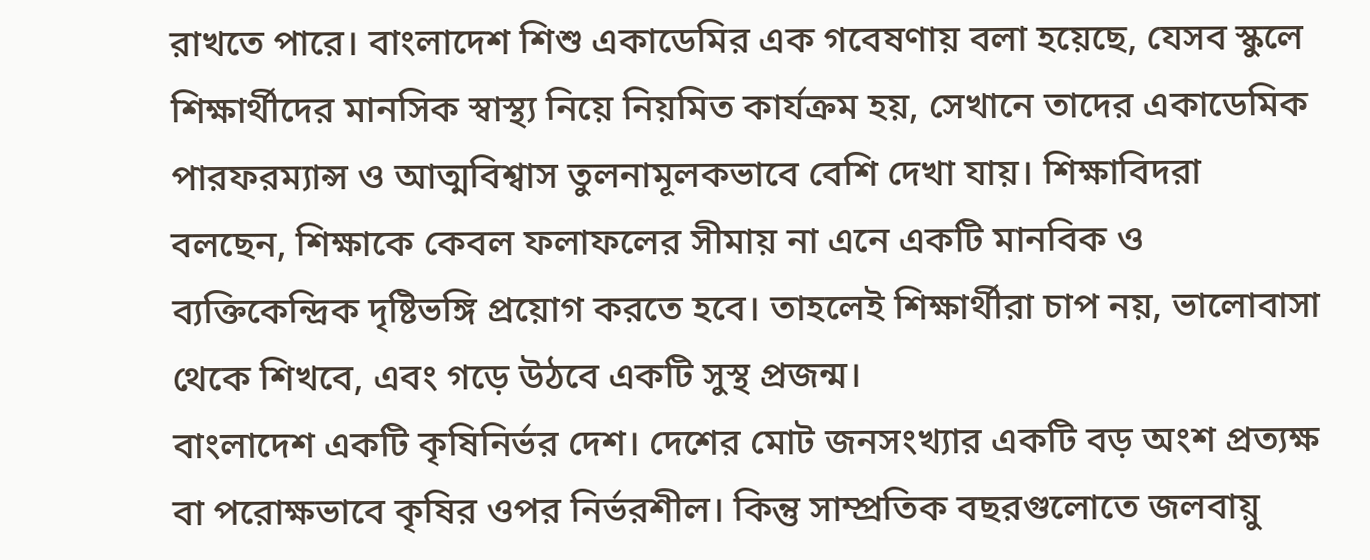রাখতে পারে। বাংলাদেশ শিশু একাডেমির এক গবেষণায় বলা হয়েছে, যেসব স্কুলে শিক্ষার্থীদের মানসিক স্বাস্থ্য নিয়ে নিয়মিত কার্যক্রম হয়, সেখানে তাদের একাডেমিক পারফরম্যান্স ও আত্মবিশ্বাস তুলনামূলকভাবে বেশি দেখা যায়। শিক্ষাবিদরা বলছেন, শিক্ষাকে কেবল ফলাফলের সীমায় না এনে একটি মানবিক ও ব্যক্তিকেন্দ্রিক দৃষ্টিভঙ্গি প্রয়োগ করতে হবে। তাহলেই শিক্ষার্থীরা চাপ নয়, ভালোবাসা থেকে শিখবে, এবং গড়ে উঠবে একটি সুস্থ প্রজন্ম।
বাংলাদেশ একটি কৃষিনির্ভর দেশ। দেশের মোট জনসংখ্যার একটি বড় অংশ প্রত্যক্ষ বা পরোক্ষভাবে কৃষির ওপর নির্ভরশীল। কিন্তু সাম্প্রতিক বছরগুলোতে জলবায়ু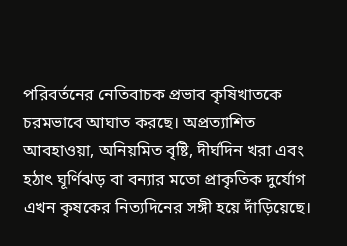পরিবর্তনের নেতিবাচক প্রভাব কৃষিখাতকে চরমভাবে আঘাত করছে। অপ্রত্যাশিত আবহাওয়া, অনিয়মিত বৃষ্টি, দীর্ঘদিন খরা এবং হঠাৎ ঘূর্ণিঝড় বা বন্যার মতো প্রাকৃতিক দুর্যোগ এখন কৃষকের নিত্যদিনের সঙ্গী হয়ে দাঁড়িয়েছে।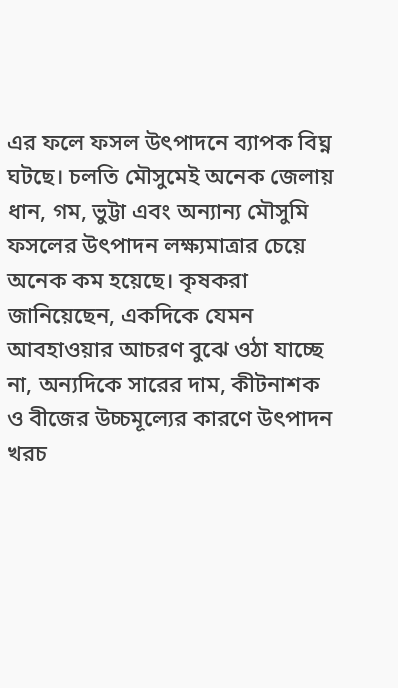এর ফলে ফসল উৎপাদনে ব্যাপক বিঘ্ন ঘটছে। চলতি মৌসুমেই অনেক জেলায় ধান, গম, ভুট্টা এবং অন্যান্য মৌসুমি ফসলের উৎপাদন লক্ষ্যমাত্রার চেয়ে অনেক কম হয়েছে। কৃষকরা জানিয়েছেন, একদিকে যেমন আবহাওয়ার আচরণ বুঝে ওঠা যাচ্ছে না, অন্যদিকে সারের দাম, কীটনাশক ও বীজের উচ্চমূল্যের কারণে উৎপাদন খরচ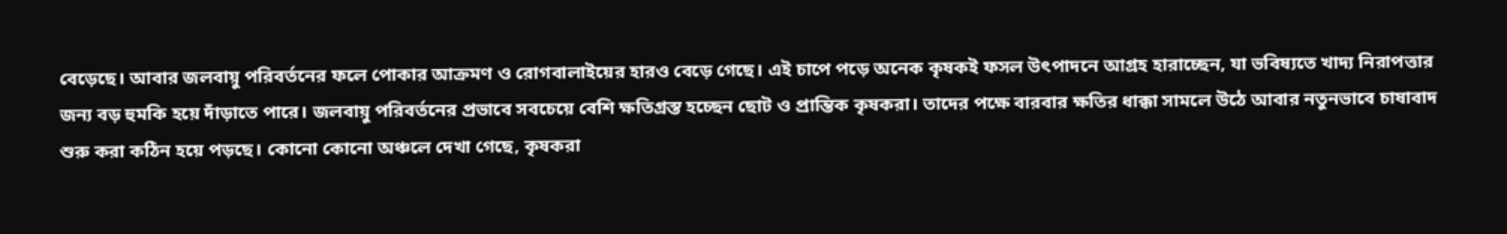বেড়েছে। আবার জলবায়ু পরিবর্তনের ফলে পোকার আক্রমণ ও রোগবালাইয়ের হারও বেড়ে গেছে। এই চাপে পড়ে অনেক কৃষকই ফসল উৎপাদনে আগ্রহ হারাচ্ছেন, যা ভবিষ্যতে খাদ্য নিরাপত্তার জন্য বড় হুমকি হয়ে দাঁড়াতে পারে। জলবায়ু পরিবর্তনের প্রভাবে সবচেয়ে বেশি ক্ষতিগ্রস্ত হচ্ছেন ছোট ও প্রান্তিক কৃষকরা। তাদের পক্ষে বারবার ক্ষতির ধাক্কা সামলে উঠে আবার নতুনভাবে চাষাবাদ শুরু করা কঠিন হয়ে পড়ছে। কোনো কোনো অঞ্চলে দেখা গেছে, কৃষকরা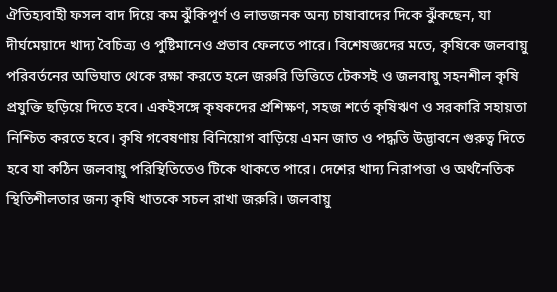ঐতিহ্যবাহী ফসল বাদ দিয়ে কম ঝুঁকিপূর্ণ ও লাভজনক অন্য চাষাবাদের দিকে ঝুঁকছেন, যা দীর্ঘমেয়াদে খাদ্য বৈচিত্র্য ও পুষ্টিমানেও প্রভাব ফেলতে পারে। বিশেষজ্ঞদের মতে, কৃষিকে জলবায়ু পরিবর্তনের অভিঘাত থেকে রক্ষা করতে হলে জরুরি ভিত্তিতে টেকসই ও জলবায়ু সহনশীল কৃষি প্রযুক্তি ছড়িয়ে দিতে হবে। একইসঙ্গে কৃষকদের প্রশিক্ষণ, সহজ শর্তে কৃষিঋণ ও সরকারি সহায়তা নিশ্চিত করতে হবে। কৃষি গবেষণায় বিনিয়োগ বাড়িয়ে এমন জাত ও পদ্ধতি উদ্ভাবনে গুরুত্ব দিতে হবে যা কঠিন জলবায়ু পরিস্থিতিতেও টিকে থাকতে পারে। দেশের খাদ্য নিরাপত্তা ও অর্থনৈতিক স্থিতিশীলতার জন্য কৃষি খাতকে সচল রাখা জরুরি। জলবায়ু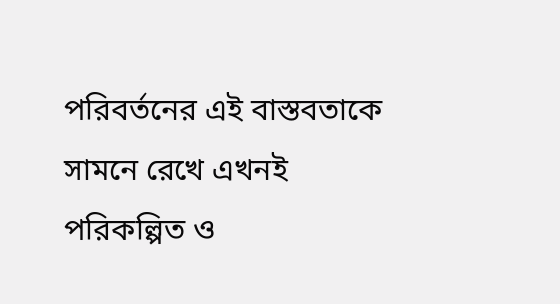পরিবর্তনের এই বাস্তবতাকে সামনে রেখে এখনই পরিকল্পিত ও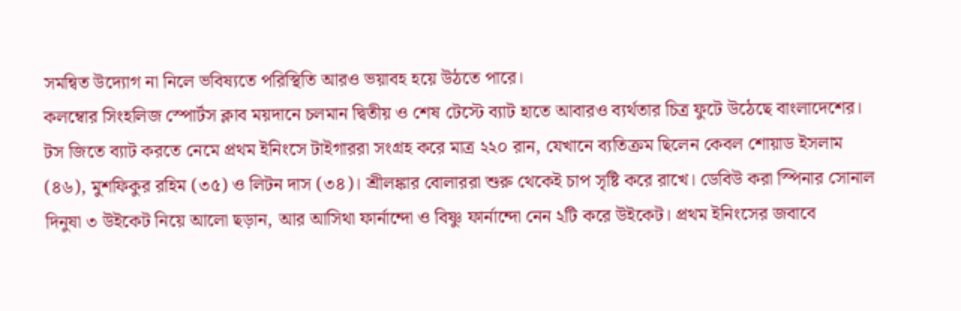সমন্বিত উদ্যোগ না নিলে ভবিষ্যতে পরিস্থিতি আরও ভয়াবহ হয়ে উঠতে পারে।
কলম্বোর সিংহলিজ স্পোর্টস ক্লাব ময়দানে চলমান দ্বিতীয় ও শেষ টেস্টে ব্যাট হাতে আবারও ব্যর্থতার চিত্র ফুটে উঠেছে বাংলাদেশের। টস জিতে ব্যাট করতে নেমে প্রথম ইনিংসে টাইগাররা সংগ্রহ করে মাত্র ২২০ রান, যেখানে ব্যতিক্রম ছিলেন কেবল শোয়াড ইসলাম (৪৬), মুশফিকুর রহিম (৩৫) ও লিটন দাস (৩৪)। শ্রীলঙ্কার বোলাররা শুরু থেকেই চাপ সৃষ্টি করে রাখে। ডেবিউ করা স্পিনার সোনাল দিনুষা ৩ উইকেট নিয়ে আলো ছড়ান, আর আসিথা ফার্নান্দো ও বিষ্ণু ফার্নান্দো নেন ২টি করে উইকেট। প্রথম ইনিংসের জবাবে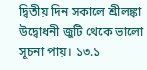দ্বিতীয় দিন সকালে শ্রীলঙ্কা উদ্বোধনী জুটি থেকে ভালো সূচনা পায়। ১৩.১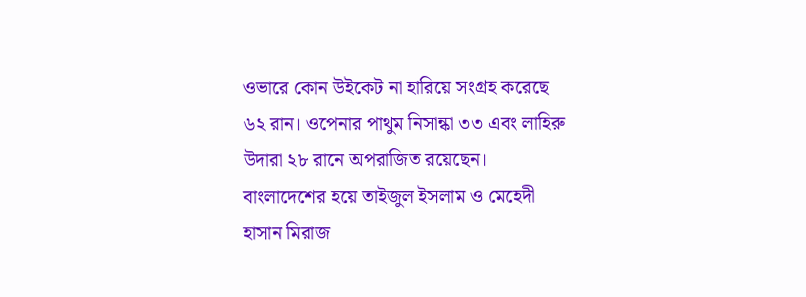ওভারে কোন উইকেট না হারিয়ে সংগ্রহ করেছে ৬২ রান। ওপেনার পাথুম নিসান্কা ৩৩ এবং লাহিরু উদারা ২৮ রানে অপরাজিত রয়েছেন। বাংলাদেশের হয়ে তাইজুল ইসলাম ও মেহেদী হাসান মিরাজ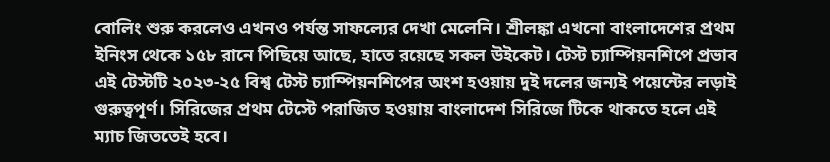বোলিং শুরু করলেও এখনও পর্যন্ত সাফল্যের দেখা মেলেনি। শ্রীলঙ্কা এখনো বাংলাদেশের প্রথম ইনিংস থেকে ১৫৮ রানে পিছিয়ে আছে, হাতে রয়েছে সকল উইকেট। টেস্ট চ্যাম্পিয়নশিপে প্রভাব এই টেস্টটি ২০২৩-২৫ বিশ্ব টেস্ট চ্যাম্পিয়নশিপের অংশ হওয়ায় দুই দলের জন্যই পয়েন্টের লড়াই গুরুত্বপূর্ণ। সিরিজের প্রথম টেস্টে পরাজিত হওয়ায় বাংলাদেশ সিরিজে টিকে থাকতে হলে এই ম্যাচ জিততেই হবে।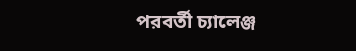পরবর্তী চ্যালেঞ্জ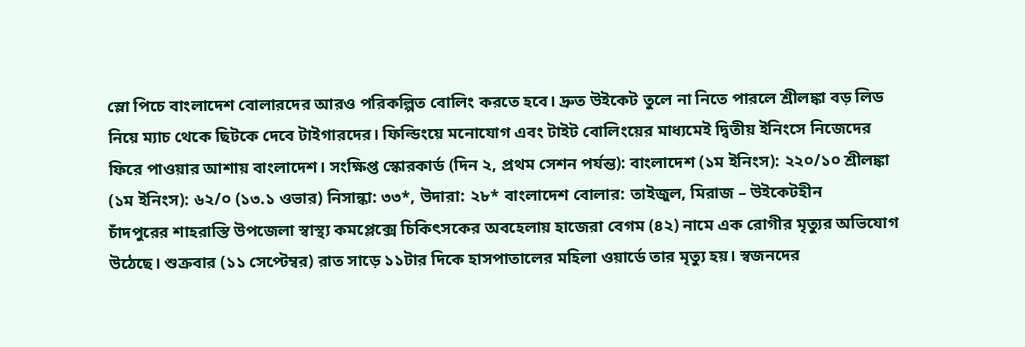স্লো পিচে বাংলাদেশ বোলারদের আরও পরিকল্পিত বোলিং করতে হবে। দ্রুত উইকেট তুলে না নিতে পারলে শ্রীলঙ্কা বড় লিড নিয়ে ম্যাচ থেকে ছিটকে দেবে টাইগারদের। ফিল্ডিংয়ে মনোযোগ এবং টাইট বোলিংয়ের মাধ্যমেই দ্বিতীয় ইনিংসে নিজেদের ফিরে পাওয়ার আশায় বাংলাদেশ। সংক্ষিপ্ত স্কোরকার্ড (দিন ২, প্রথম সেশন পর্যন্ত): বাংলাদেশ (১ম ইনিংস): ২২০/১০ শ্রীলঙ্কা (১ম ইনিংস): ৬২/০ (১৩.১ ওভার) নিসান্কা: ৩৩*, উদারা: ২৮* বাংলাদেশ বোলার: তাইজুল, মিরাজ – উইকেটহীন
চাঁদপুরের শাহরাস্তি উপজেলা স্বাস্থ্য কমপ্লেক্সে চিকিৎসকের অবহেলায় হাজেরা বেগম (৪২) নামে এক রোগীর মৃত্যুর অভিযোগ উঠেছে। শুক্রবার (১১ সেপ্টেম্বর) রাত সাড়ে ১১টার দিকে হাসপাতালের মহিলা ওয়ার্ডে তার মৃত্যু হয়। স্বজনদের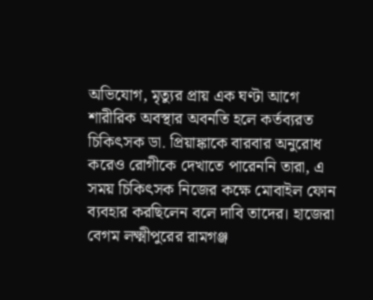অভিযোগ, মৃত্যুর প্রায় এক ঘণ্টা আগে শারীরিক অবস্থার অবনতি হলে কর্তব্যরত চিকিৎসক ডা. প্রিয়াঙ্কাকে বারবার অনুরোধ করেও রোগীকে দেখাতে পারেননি তারা, এ সময় চিকিৎসক নিজের কক্ষে মোবাইল ফোন ব্যবহার করছিলেন বলে দাবি তাদের। হাজেরা বেগম লক্ষ্মীপুরের রামগঞ্জ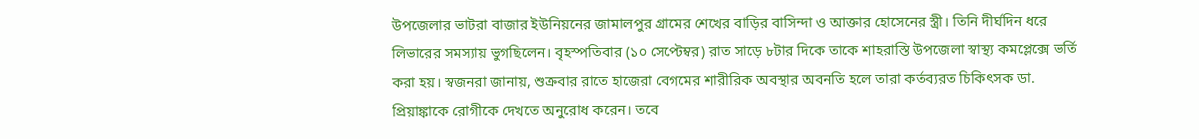উপজেলার ভাটরা বাজার ইউনিয়নের জামালপুর গ্রামের শেখের বাড়ির বাসিন্দা ও আক্তার হোসেনের স্ত্রী। তিনি দীর্ঘদিন ধরে লিভারের সমস্যায় ভুগছিলেন। বৃহস্পতিবার (১০ সেপ্টেম্বর) রাত সাড়ে ৮টার দিকে তাকে শাহরাস্তি উপজেলা স্বাস্থ্য কমপ্লেক্সে ভর্তি করা হয়। স্বজনরা জানায়, শুক্রবার রাতে হাজেরা বেগমের শারীরিক অবস্থার অবনতি হলে তারা কর্তব্যরত চিকিৎসক ডা. প্রিয়াঙ্কাকে রোগীকে দেখতে অনুরোধ করেন। তবে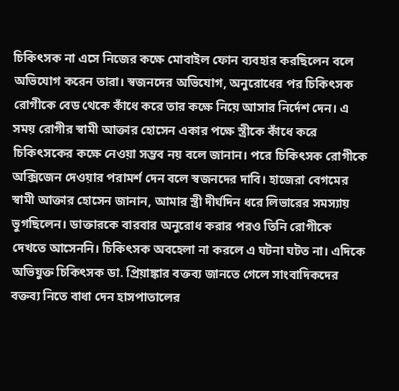চিকিৎসক না এসে নিজের কক্ষে মোবাইল ফোন ব্যবহার করছিলেন বলে অভিযোগ করেন তারা। স্বজনদের অভিযোগ, অনুরোধের পর চিকিৎসক রোগীকে বেড থেকে কাঁধে করে তার কক্ষে নিয়ে আসার নির্দেশ দেন। এ সময় রোগীর স্বামী আক্তার হোসেন একার পক্ষে স্ত্রীকে কাঁধে করে চিকিৎসকের কক্ষে নেওয়া সম্ভব নয় বলে জানান। পরে চিকিৎসক রোগীকে অক্সিজেন দেওয়ার পরামর্শ দেন বলে স্বজনদের দাবি। হাজেরা বেগমের স্বামী আক্তার হোসেন জানান, আমার স্ত্রী দীর্ঘদিন ধরে লিভারের সমস্যায় ভুগছিলেন। ডাক্তারকে বারবার অনুরোধ করার পরও তিনি রোগীকে দেখতে আসেননি। চিকিৎসক অবহেলা না করলে এ ঘটনা ঘটত না। এদিকে অভিযুক্ত চিকিৎসক ডা. প্রিয়াঙ্কার বক্তব্য জানতে গেলে সাংবাদিকদের বক্তব্য নিতে বাধা দেন হাসপাতালের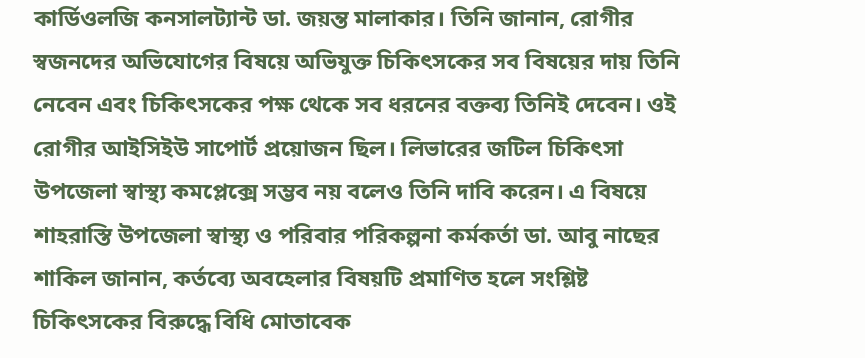কার্ডিওলজি কনসালট্যান্ট ডা. জয়ন্ত মালাকার। তিনি জানান, রোগীর স্বজনদের অভিযোগের বিষয়ে অভিযুক্ত চিকিৎসকের সব বিষয়ের দায় তিনি নেবেন এবং চিকিৎসকের পক্ষ থেকে সব ধরনের বক্তব্য তিনিই দেবেন। ওই রোগীর আইসিইউ সাপোর্ট প্রয়োজন ছিল। লিভারের জটিল চিকিৎসা উপজেলা স্বাস্থ্য কমপ্লেক্সে সম্ভব নয় বলেও তিনি দাবি করেন। এ বিষয়ে শাহরাস্তি উপজেলা স্বাস্থ্য ও পরিবার পরিকল্পনা কর্মকর্তা ডা. আবু নাছের শাকিল জানান, কর্তব্যে অবহেলার বিষয়টি প্রমাণিত হলে সংশ্লিষ্ট চিকিৎসকের বিরুদ্ধে বিধি মোতাবেক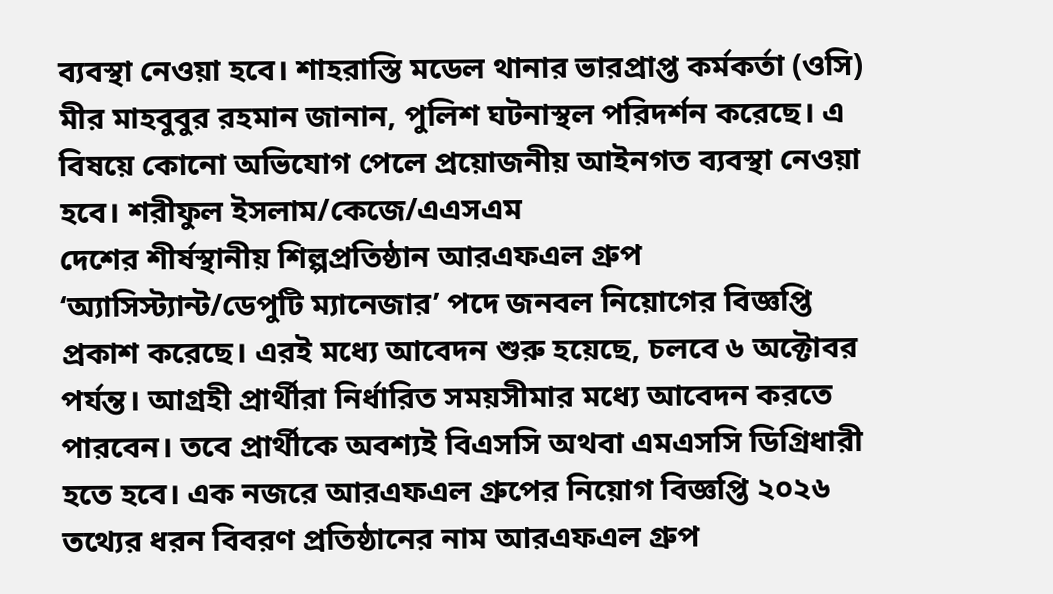ব্যবস্থা নেওয়া হবে। শাহরাস্তি মডেল থানার ভারপ্রাপ্ত কর্মকর্তা (ওসি) মীর মাহবুবুর রহমান জানান, পুলিশ ঘটনাস্থল পরিদর্শন করেছে। এ বিষয়ে কোনো অভিযোগ পেলে প্রয়োজনীয় আইনগত ব্যবস্থা নেওয়া হবে। শরীফুল ইসলাম/কেজে/এএসএম
দেশের শীর্ষস্থানীয় শিল্পপ্রতিষ্ঠান আরএফএল গ্রুপ ‘অ্যাসিস্ট্যান্ট/ডেপুটি ম্যানেজার’ পদে জনবল নিয়োগের বিজ্ঞপ্তি প্রকাশ করেছে। এরই মধ্যে আবেদন শুরু হয়েছে, চলবে ৬ অক্টোবর পর্যন্ত। আগ্রহী প্রার্থীরা নির্ধারিত সময়সীমার মধ্যে আবেদন করতে পারবেন। তবে প্রার্থীকে অবশ্যই বিএসসি অথবা এমএসসি ডিগ্রিধারী হতে হবে। এক নজরে আরএফএল গ্রুপের নিয়োগ বিজ্ঞপ্তি ২০২৬ তথ্যের ধরন বিবরণ প্রতিষ্ঠানের নাম আরএফএল গ্রুপ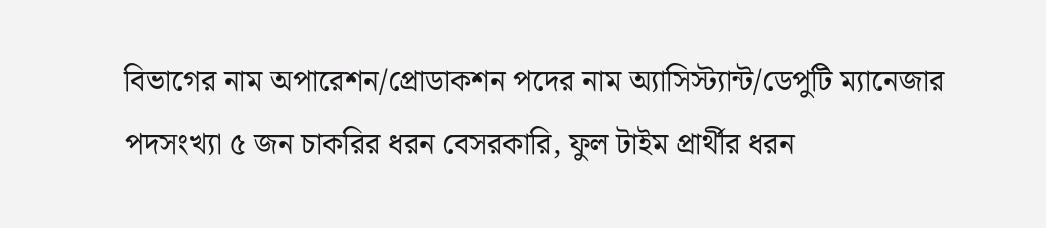বিভাগের নাম অপারেশন/প্রোডাকশন পদের নাম অ্যাসিস্ট্যান্ট/ডেপুটি ম্যানেজার পদসংখ্যা ৫ জন চাকরির ধরন বেসরকারি, ফুল টাইম প্রার্থীর ধরন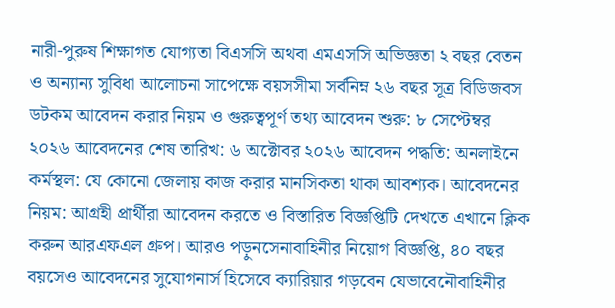নারী-পুরুষ শিক্ষাগত যোগ্যতা বিএসসি অথবা এমএসসি অভিজ্ঞতা ২ বছর বেতন ও অন্যান্য সুবিধা আলোচনা সাপেক্ষে বয়সসীমা সর্বনিম্ন ২৬ বছর সূত্র বিডিজবস ডটকম আবেদন করার নিয়ম ও গুরুত্বপূর্ণ তথ্য আবেদন শুরু: ৮ সেপ্টেম্বর ২০২৬ আবেদনের শেষ তারিখ: ৬ অক্টোবর ২০২৬ আবেদন পদ্ধতি: অনলাইনে কর্মস্থল: যে কোনো জেলায় কাজ করার মানসিকতা থাকা আবশ্যক। আবেদনের নিয়ম: আগ্রহী প্রার্থীরা আবেদন করতে ও বিস্তারিত বিজ্ঞপ্তিটি দেখতে এখানে ক্লিক করুন আরএফএল গ্রুপ। আরও পড়ুনসেনাবাহিনীর নিয়োগ বিজ্ঞপ্তি, ৪০ বছর বয়সেও আবেদনের সুযোগনার্স হিসেবে ক্যারিয়ার গড়বেন যেভাবেনৌবাহিনীর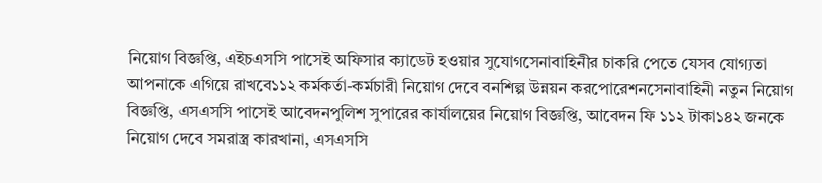নিয়োগ বিজ্ঞপ্তি, এইচএসসি পাসেই অফিসার ক্যাডেট হওয়ার সুযোগসেনাবাহিনীর চাকরি পেতে যেসব যোগ্যতা আপনাকে এগিয়ে রাখবে১১২ কর্মকর্তা-কর্মচারী নিয়োগ দেবে বনশিল্প উন্নয়ন করপোরেশনসেনাবাহিনী নতুন নিয়োগ বিজ্ঞপ্তি, এসএসসি পাসেই আবেদনপুলিশ সুপারের কার্যালয়ের নিয়োগ বিজ্ঞপ্তি, আবেদন ফি ১১২ টাকা১৪২ জনকে নিয়োগ দেবে সমরাস্ত্র কারখানা, এসএসসি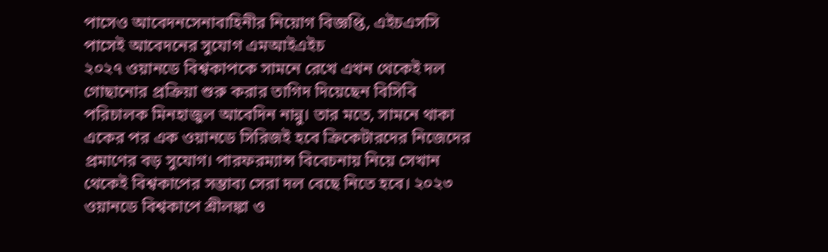পাসেও আবেদনসেনাবাহিনীর নিয়োগ বিজ্ঞপ্তি, এইচএসসি পাসেই আবেদনের সুযোগ এমআইএইচ
২০২৭ ওয়ানডে বিশ্বকাপকে সামনে রেখে এখন থেকেই দল গোছানোর প্রক্রিয়া শুরু করার তাগিদ দিয়েছেন বিসিবি পরিচালক মিনহাজুল আবেদিন নান্নু। তার মতে, সামনে থাকা একের পর এক ওয়ানডে সিরিজই হবে ক্রিকেটারদের নিজেদের প্রমাণের বড় সুযোগ। পারফরম্যান্স বিবেচনায় নিয়ে সেখান থেকেই বিশ্বকাপের সম্ভাব্য সেরা দল বেছে নিতে হবে। ২০২৩ ওয়ানডে বিশ্বকাপে শ্রীলঙ্কা ও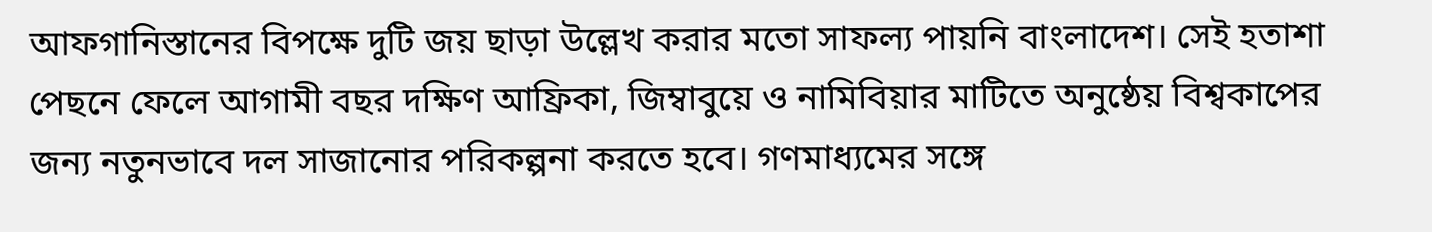আফগানিস্তানের বিপক্ষে দুটি জয় ছাড়া উল্লেখ করার মতো সাফল্য পায়নি বাংলাদেশ। সেই হতাশা পেছনে ফেলে আগামী বছর দক্ষিণ আফ্রিকা, জিম্বাবুয়ে ও নামিবিয়ার মাটিতে অনুষ্ঠেয় বিশ্বকাপের জন্য নতুনভাবে দল সাজানোর পরিকল্পনা করতে হবে। গণমাধ্যমের সঙ্গে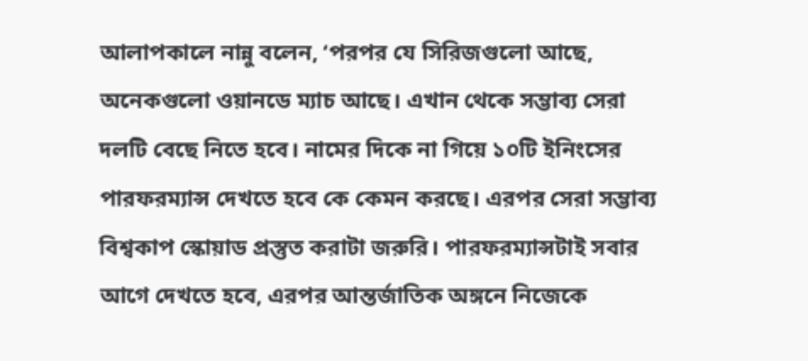আলাপকালে নান্নু বলেন, ‘পরপর যে সিরিজগুলো আছে, অনেকগুলো ওয়ানডে ম্যাচ আছে। এখান থেকে সম্ভাব্য সেরা দলটি বেছে নিতে হবে। নামের দিকে না গিয়ে ১০টি ইনিংসের পারফরম্যান্স দেখতে হবে কে কেমন করছে। এরপর সেরা সম্ভাব্য বিশ্বকাপ স্কোয়াড প্রস্তুত করাটা জরুরি। পারফরম্যান্সটাই সবার আগে দেখতে হবে, এরপর আন্তর্জাতিক অঙ্গনে নিজেকে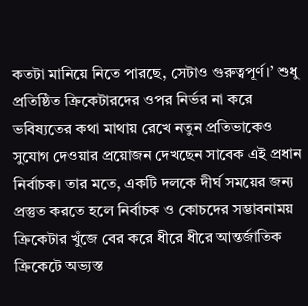কতটা মানিয়ে নিতে পারছে, সেটাও গুরুত্বপূর্ণ।’ শুধু প্রতিষ্ঠিত ক্রিকেটারদের ওপর নির্ভর না করে ভবিষ্যতের কথা মাথায় রেখে নতুন প্রতিভাকেও সুযোগ দেওয়ার প্রয়োজন দেখছেন সাবেক এই প্রধান নির্বাচক। তার মতে, একটি দলকে দীর্ঘ সময়ের জন্য প্রস্তুত করতে হলে নির্বাচক ও কোচদের সম্ভাবনাময় ক্রিকেটার খুঁজে বের করে ধীরে ধীরে আন্তর্জাতিক ক্রিকেটে অভ্যস্ত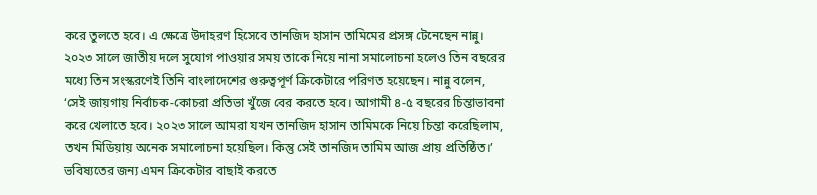করে তুলতে হবে। এ ক্ষেত্রে উদাহরণ হিসেবে তানজিদ হাসান তামিমের প্রসঙ্গ টেনেছেন নান্নু। ২০২৩ সালে জাতীয় দলে সুযোগ পাওয়ার সময় তাকে নিয়ে নানা সমালোচনা হলেও তিন বছরের মধ্যে তিন সংস্করণেই তিনি বাংলাদেশের গুরুত্বপূর্ণ ক্রিকেটারে পরিণত হয়েছেন। নান্নু বলেন, ‘সেই জায়গায় নির্বাচক-কোচরা প্রতিভা খুঁজে বের করতে হবে। আগামী ৪-৫ বছরের চিন্তাভাবনা করে খেলাতে হবে। ২০২৩ সালে আমরা যখন তানজিদ হাসান তামিমকে নিয়ে চিন্তা করেছিলাম, তখন মিডিয়ায় অনেক সমালোচনা হয়েছিল। কিন্তু সেই তানজিদ তামিম আজ প্রায় প্রতিষ্ঠিত।’ ভবিষ্যতের জন্য এমন ক্রিকেটার বাছাই করতে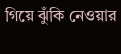গিয়ে ঝুঁকি নেওয়ার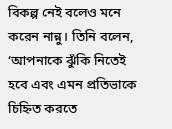বিকল্প নেই বলেও মনে করেন নান্নু। তিনি বলেন, ‘আপনাকে ঝুঁকি নিতেই হবে এবং এমন প্রতিভাকে চিহ্নিত করতে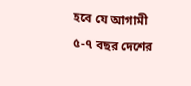হবে যে আগামী ৫-৭ বছর দেশের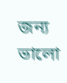জন্য ভালো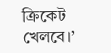ক্রিকেট খেলবে।’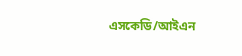এসকেডি/আইএন